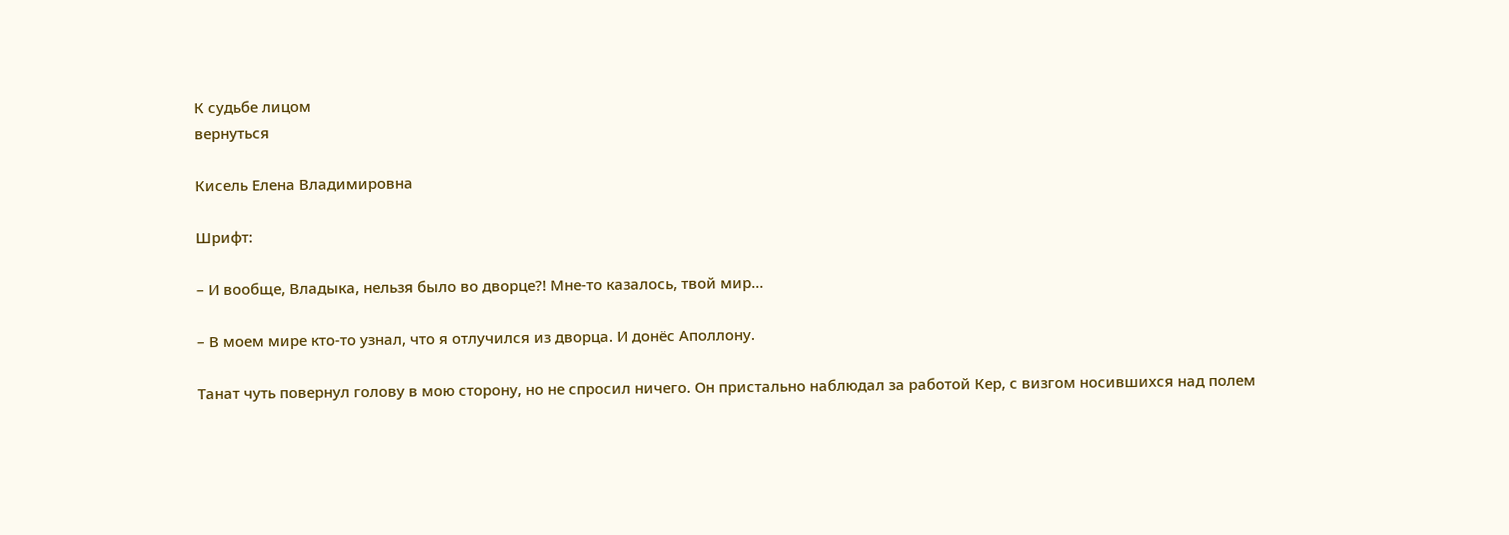К судьбе лицом
вернуться

Кисель Елена Владимировна

Шрифт:

– И вообще, Владыка, нельзя было во дворце?! Мне-то казалось, твой мир…

– В моем мире кто-то узнал, что я отлучился из дворца. И донёс Аполлону.

Танат чуть повернул голову в мою сторону, но не спросил ничего. Он пристально наблюдал за работой Кер, с визгом носившихся над полем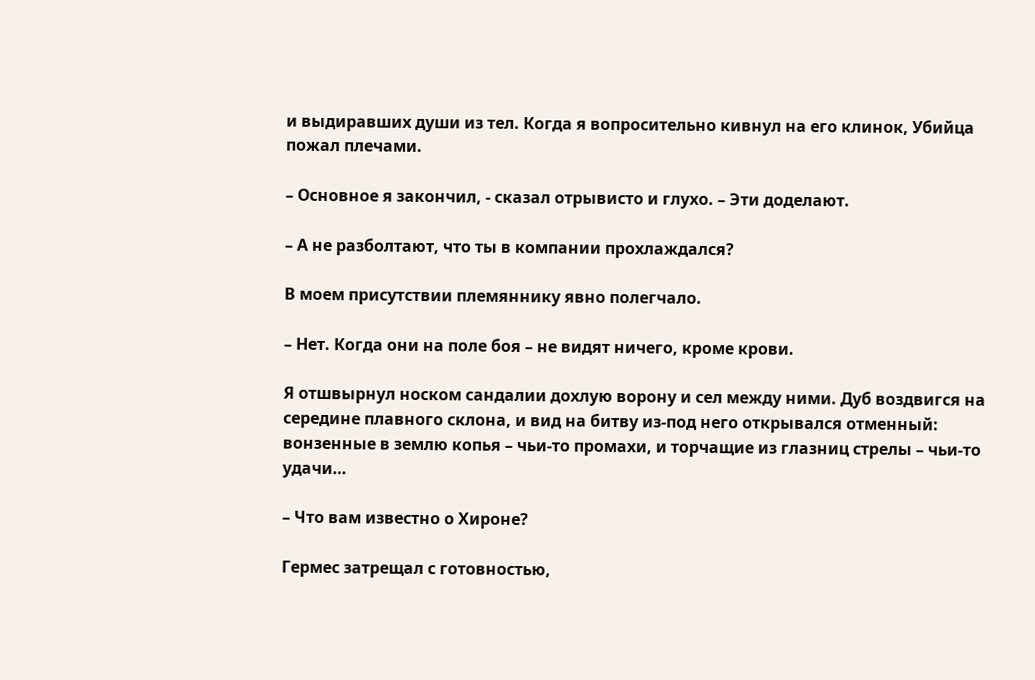и выдиравших души из тел. Когда я вопросительно кивнул на его клинок, Убийца пожал плечами.

– Основное я закончил, - сказал отрывисто и глухо. – Эти доделают.

– А не разболтают, что ты в компании прохлаждался?

В моем присутствии племяннику явно полегчало.

– Нет. Когда они на поле боя – не видят ничего, кроме крови.

Я отшвырнул носком сандалии дохлую ворону и сел между ними. Дуб воздвигся на середине плавного склона, и вид на битву из-под него открывался отменный: вонзенные в землю копья – чьи-то промахи, и торчащие из глазниц стрелы – чьи-то удачи…

– Что вам известно о Хироне?

Гермес затрещал с готовностью,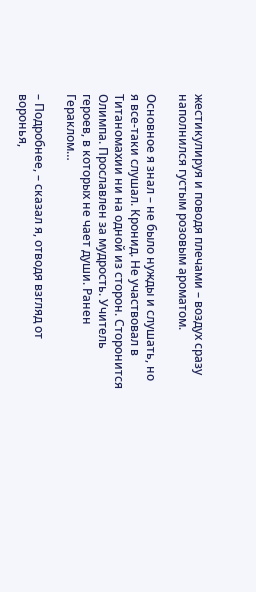жестикулируя и поводя плечами – воздух сразу наполнился густым розовым ароматом.

Основное я знал – не было нужды и слушать, но я все-таки слушал. Кронид. Не участвовал в Титаномахии ни на одной из сторон. Сторонится Олимпа. Прославлен за мудрость. Учитель героев, в которых не чает души. Ранен Гераклом…

– Подробнее, – сказал я, отводя взгляд от воронья,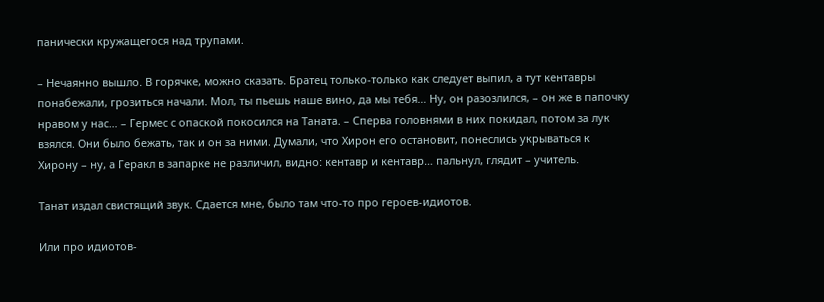панически кружащегося над трупами.

– Нечаянно вышло. В горячке, можно сказать. Братец только-только как следует выпил, а тут кентавры понабежали, грозиться начали. Мол, ты пьешь наше вино, да мы тебя… Ну, он разозлился, – он же в папочку нравом у нас… – Гермес с опаской покосился на Таната. – Сперва головнями в них покидал, потом за лук взялся. Они было бежать, так и он за ними. Думали, что Хирон его остановит, понеслись укрываться к Хирону – ну, а Геракл в запарке не различил, видно: кентавр и кентавр… пальнул, глядит – учитель.

Танат издал свистящий звук. Сдается мне, было там что-то про героев-идиотов.

Или про идиотов-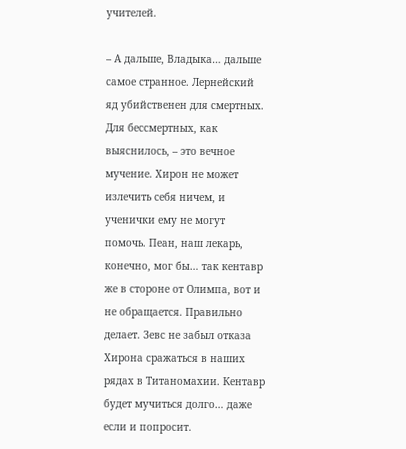учителей.

– А дальше, Владыка… дальше самое странное. Лернейский яд убийственен для смертных. Для бессмертных, как выяснилось, – это вечное мучение. Хирон не может излечить себя ничем, и ученички ему не могут помочь. Пеан, наш лекарь, конечно, мог бы… так кентавр же в стороне от Олимпа, вот и не обращается. Правильно делает. Зевс не забыл отказа Хирона сражаться в наших рядах в Титаномахии. Кентавр будет мучиться долго… даже если и попросит.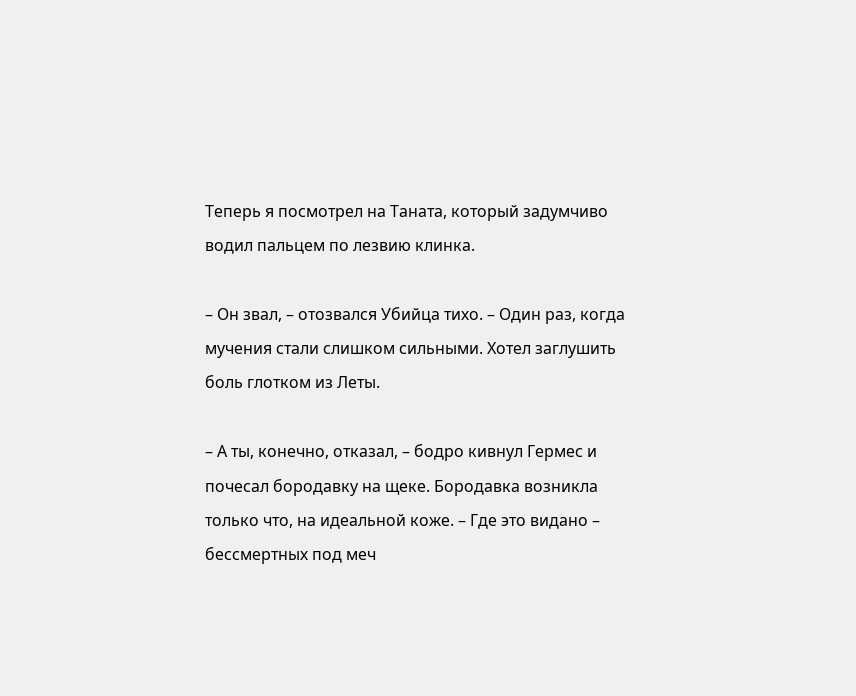Теперь я посмотрел на Таната, который задумчиво водил пальцем по лезвию клинка.

– Он звал, – отозвался Убийца тихо. – Один раз, когда мучения стали слишком сильными. Хотел заглушить боль глотком из Леты.

– А ты, конечно, отказал, – бодро кивнул Гермес и почесал бородавку на щеке. Бородавка возникла только что, на идеальной коже. – Где это видано – бессмертных под меч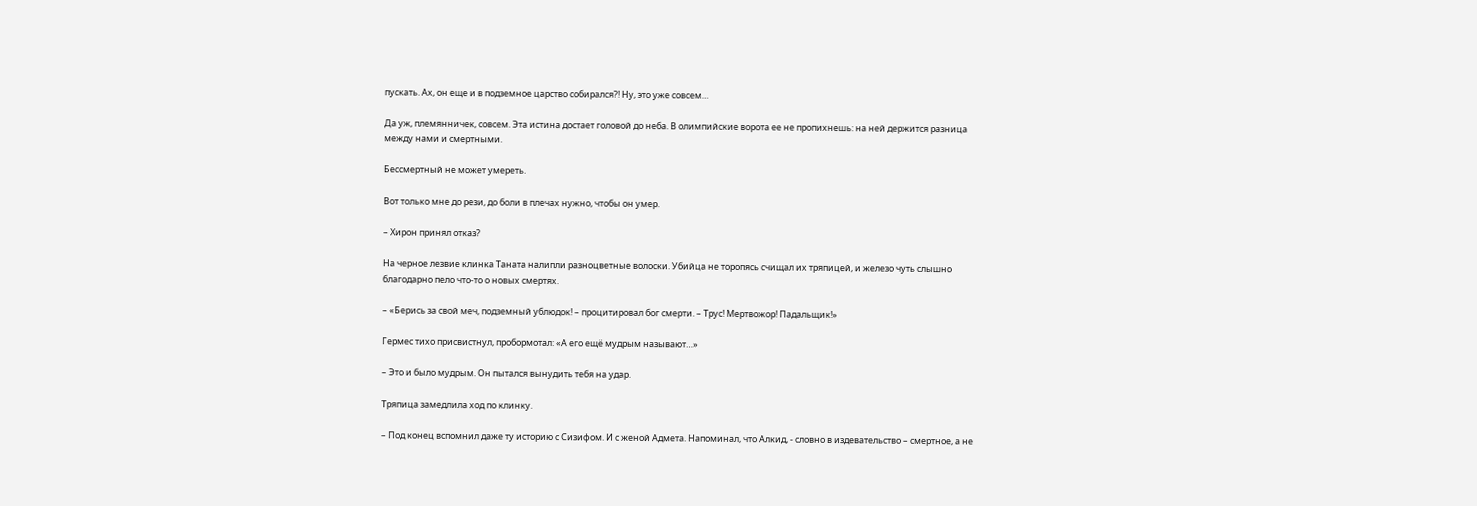пускать. Ах, он еще и в подземное царство собирался?! Ну, это уже совсем…

Да уж, племянничек, совсем. Эта истина достает головой до неба. В олимпийские ворота ее не пропихнешь: на ней держится разница между нами и смертными.

Бессмертный не может умереть.

Вот только мне до рези, до боли в плечах нужно, чтобы он умер.

– Хирон принял отказ?

На черное лезвие клинка Таната налипли разноцветные волоски. Убийца не торопясь счищал их тряпицей, и железо чуть слышно благодарно пело что-то о новых смертях.

– «Берись за свой меч, подземный ублюдок! – процитировал бог смерти. – Трус! Мертвожор! Падальщик!»

Гермес тихо присвистнул, пробормотал: «А его ещё мудрым называют…»

– Это и было мудрым. Он пытался вынудить тебя на удар.

Тряпица замедлила ход по клинку.

– Под конец вспомнил даже ту историю с Сизифом. И с женой Адмета. Напоминал, что Алкид, - словно в издевательство – смертное, а не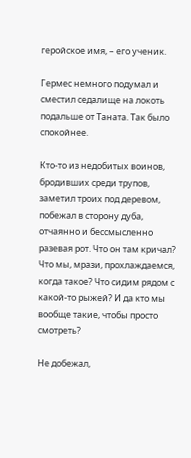геройское имя, – его ученик.

Гермес немного подумал и сместил седалище на локоть подальше от Таната. Так было спокойнее.

Кто-то из недобитых воинов, бродивших среди трупов, заметил троих под деревом, побежал в сторону дуба, отчаянно и бессмысленно разевая рот. Что он там кричал? Что мы, мрази, прохлаждаемся, когда такое? Что сидим рядом с какой-то рыжей? И да кто мы вообще такие, чтобы просто смотреть?

Не добежал,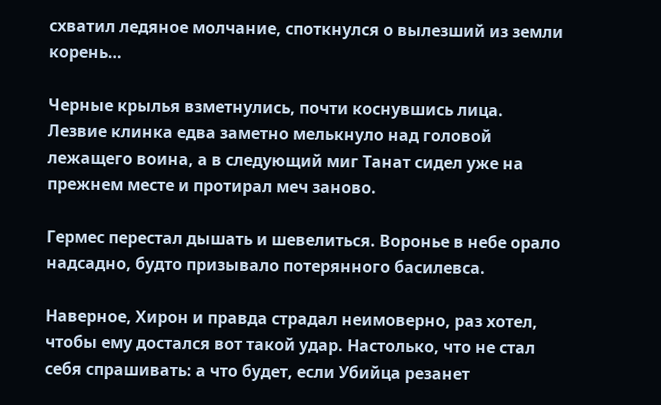схватил ледяное молчание, споткнулся о вылезший из земли корень…

Черные крылья взметнулись, почти коснувшись лица. Лезвие клинка едва заметно мелькнуло над головой лежащего воина, а в следующий миг Танат сидел уже на прежнем месте и протирал меч заново.

Гермес перестал дышать и шевелиться. Воронье в небе орало надсадно, будто призывало потерянного басилевса.

Наверное, Хирон и правда страдал неимоверно, раз хотел, чтобы ему достался вот такой удар. Настолько, что не стал себя спрашивать: а что будет, если Убийца резанет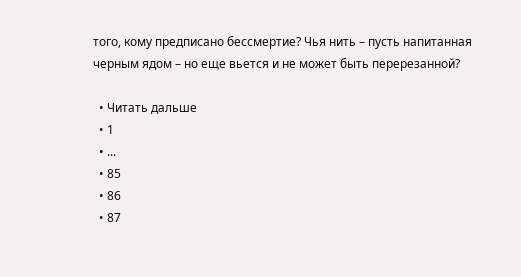того, кому предписано бессмертие? Чья нить – пусть напитанная черным ядом – но еще вьется и не может быть перерезанной?

  • Читать дальше
  • 1
  • ...
  • 85
  • 86
  • 87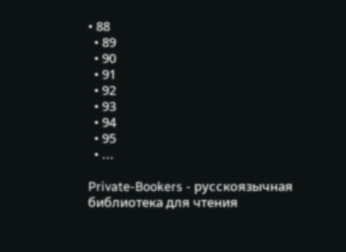• 88
  • 89
  • 90
  • 91
  • 92
  • 93
  • 94
  • 95
  • ...

Private-Bookers - русскоязычная библиотека для чтения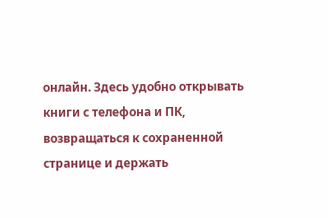онлайн. Здесь удобно открывать книги с телефона и ПК, возвращаться к сохраненной странице и держать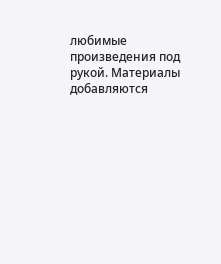любимые произведения под рукой. Материалы добавляются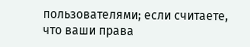пользователями; если считаете, что ваши права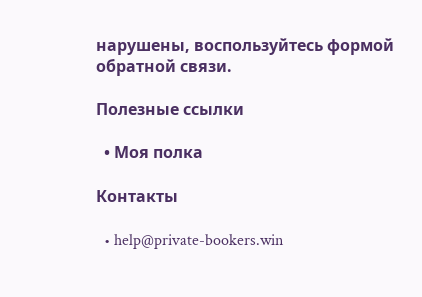нарушены, воспользуйтесь формой обратной связи.

Полезные ссылки

  • Моя полка

Контакты

  • help@private-bookers.win